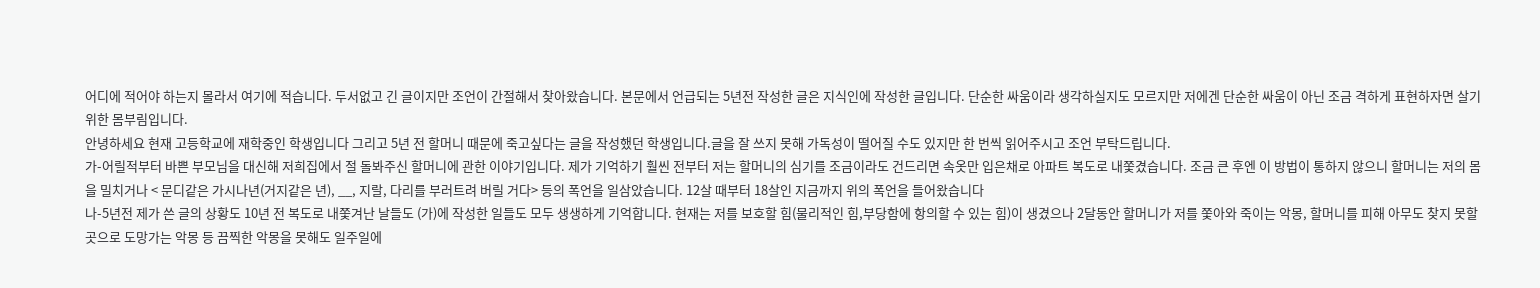어디에 적어야 하는지 몰라서 여기에 적습니다. 두서없고 긴 글이지만 조언이 간절해서 찾아왔습니다. 본문에서 언급되는 5년전 작성한 글은 지식인에 작성한 글입니다. 단순한 싸움이라 생각하실지도 모르지만 저에겐 단순한 싸움이 아닌 조금 격하게 표현하자면 살기 위한 몸부림입니다.
안녕하세요 현재 고등학교에 재학중인 학생입니다 그리고 5년 전 할머니 때문에 죽고싶다는 글을 작성했던 학생입니다.글을 잘 쓰지 못해 가독성이 떨어질 수도 있지만 한 번씩 읽어주시고 조언 부탁드립니다.
가-어릴적부터 바쁜 부모님을 대신해 저희집에서 절 돌봐주신 할머니에 관한 이야기입니다. 제가 기억하기 훨씬 전부터 저는 할머니의 심기를 조금이라도 건드리면 속옷만 입은채로 아파트 복도로 내쫓겼습니다. 조금 큰 후엔 이 방법이 통하지 않으니 할머니는 저의 몸을 밀치거나 < 문디같은 가시나년(거지같은 년), __, 지랄, 다리를 부러트려 버릴 거다> 등의 폭언을 일삼았습니다. 12살 때부터 18살인 지금까지 위의 폭언을 들어왔습니다
나-5년전 제가 쓴 글의 상황도 10년 전 복도로 내쫓겨난 날들도 (가)에 작성한 일들도 모두 생생하게 기억합니다. 현재는 저를 보호할 힘(물리적인 힘,부당함에 항의할 수 있는 힘)이 생겼으나 2달동안 할머니가 저를 쫓아와 죽이는 악몽, 할머니를 피해 아무도 찾지 못할 곳으로 도망가는 악몽 등 끔찍한 악몽을 못해도 일주일에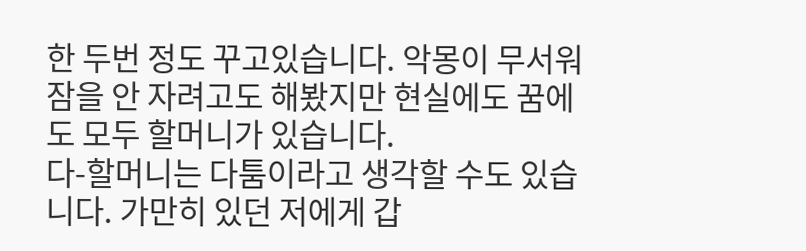한 두번 정도 꾸고있습니다. 악몽이 무서워 잠을 안 자려고도 해봤지만 현실에도 꿈에도 모두 할머니가 있습니다.
다-할머니는 다툼이라고 생각할 수도 있습니다. 가만히 있던 저에게 갑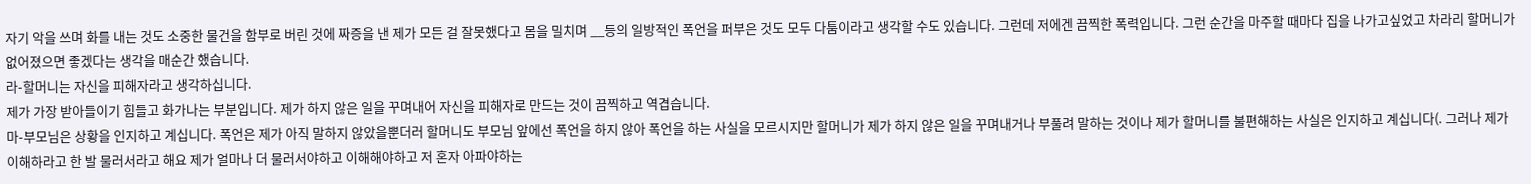자기 악을 쓰며 화를 내는 것도 소중한 물건을 함부로 버린 것에 짜증을 낸 제가 모든 걸 잘못했다고 몸을 밀치며 __등의 일방적인 폭언을 퍼부은 것도 모두 다툼이라고 생각할 수도 있습니다. 그런데 저에겐 끔찍한 폭력입니다. 그런 순간을 마주할 때마다 집을 나가고싶었고 차라리 할머니가 없어졌으면 좋겠다는 생각을 매순간 했습니다.
라-할머니는 자신을 피해자라고 생각하십니다.
제가 가장 받아들이기 힘들고 화가나는 부분입니다. 제가 하지 않은 일을 꾸며내어 자신을 피해자로 만드는 것이 끔찍하고 역겹습니다.
마-부모님은 상황을 인지하고 계십니다. 폭언은 제가 아직 말하지 않았을뿐더러 할머니도 부모님 앞에선 폭언을 하지 않아 폭언을 하는 사실을 모르시지만 할머니가 제가 하지 않은 일을 꾸며내거나 부풀려 말하는 것이나 제가 할머니를 불편해하는 사실은 인지하고 계십니다(. 그러나 제가 이해하라고 한 발 물러서라고 해요 제가 얼마나 더 물러서야하고 이해해야하고 저 혼자 아파야하는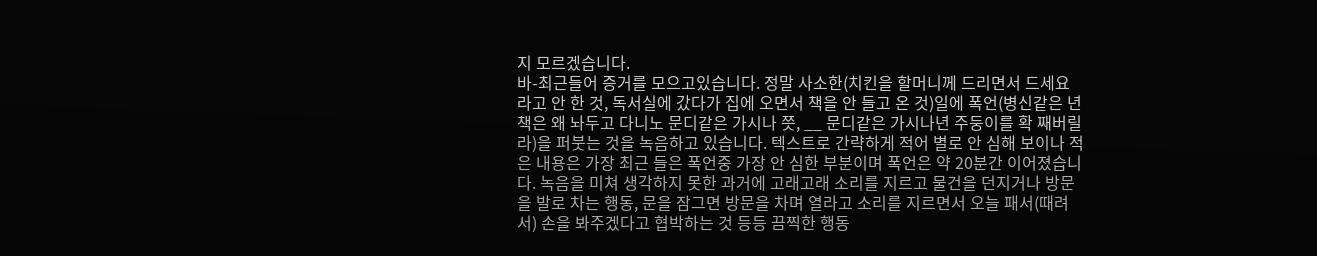지 모르겠습니다.
바-최근들어 증거를 모으고있습니다. 정말 사소한(치킨을 할머니께 드리면서 드세요라고 안 한 것, 독서실에 갔다가 집에 오면서 책을 안 들고 온 것)일에 폭언(병신같은 년 책은 왜 놔두고 다니노 문디같은 가시나 쯧, __ 문디같은 가시나년 주둥이를 확 째버릴라)을 퍼붓는 것을 녹음하고 있습니다. 텍스트로 간략하게 적어 별로 안 심해 보이나 적은 내용은 가장 최근 들은 폭언중 가장 안 심한 부분이며 폭언은 약 20분간 이어졌습니다. 녹음을 미쳐 생각하지 못한 과거에 고래고래 소리를 지르고 물건을 던지거나 방문을 발로 차는 행동, 문을 잠그면 방문을 차며 열라고 소리를 지르면서 오늘 패서(때려서) 손을 봐주겠다고 협박하는 것 등등 끔찍한 행동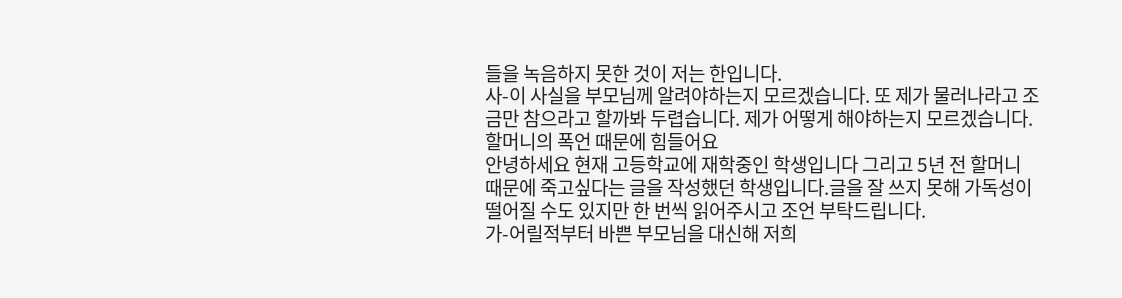들을 녹음하지 못한 것이 저는 한입니다.
사-이 사실을 부모님께 알려야하는지 모르겠습니다. 또 제가 물러나라고 조금만 참으라고 할까봐 두렵습니다. 제가 어떻게 해야하는지 모르겠습니다.
할머니의 폭언 때문에 힘들어요
안녕하세요 현재 고등학교에 재학중인 학생입니다 그리고 5년 전 할머니 때문에 죽고싶다는 글을 작성했던 학생입니다.글을 잘 쓰지 못해 가독성이 떨어질 수도 있지만 한 번씩 읽어주시고 조언 부탁드립니다.
가-어릴적부터 바쁜 부모님을 대신해 저희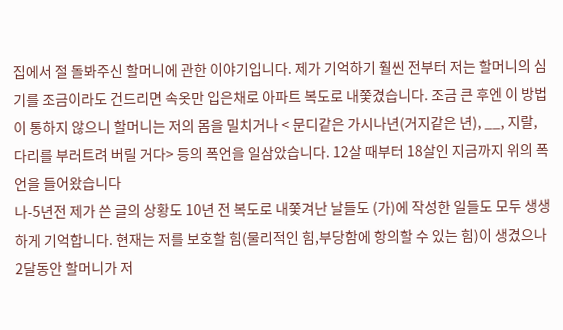집에서 절 돌봐주신 할머니에 관한 이야기입니다. 제가 기억하기 훨씬 전부터 저는 할머니의 심기를 조금이라도 건드리면 속옷만 입은채로 아파트 복도로 내쫓겼습니다. 조금 큰 후엔 이 방법이 통하지 않으니 할머니는 저의 몸을 밀치거나 < 문디같은 가시나년(거지같은 년), __, 지랄, 다리를 부러트려 버릴 거다> 등의 폭언을 일삼았습니다. 12살 때부터 18살인 지금까지 위의 폭언을 들어왔습니다
나-5년전 제가 쓴 글의 상황도 10년 전 복도로 내쫓겨난 날들도 (가)에 작성한 일들도 모두 생생하게 기억합니다. 현재는 저를 보호할 힘(물리적인 힘,부당함에 항의할 수 있는 힘)이 생겼으나 2달동안 할머니가 저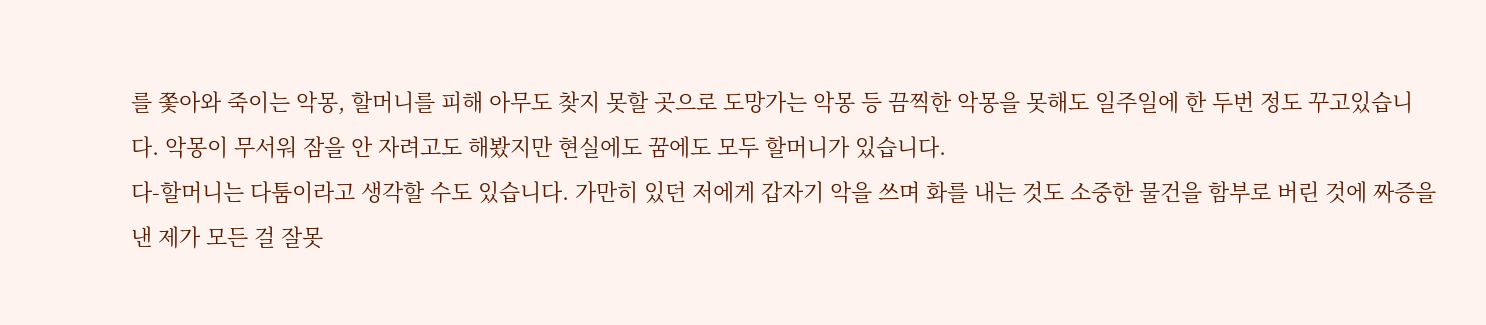를 쫓아와 죽이는 악몽, 할머니를 피해 아무도 찾지 못할 곳으로 도망가는 악몽 등 끔찍한 악몽을 못해도 일주일에 한 두번 정도 꾸고있습니다. 악몽이 무서워 잠을 안 자려고도 해봤지만 현실에도 꿈에도 모두 할머니가 있습니다.
다-할머니는 다툼이라고 생각할 수도 있습니다. 가만히 있던 저에게 갑자기 악을 쓰며 화를 내는 것도 소중한 물건을 함부로 버린 것에 짜증을 낸 제가 모든 걸 잘못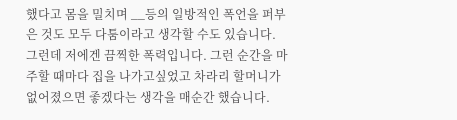했다고 몸을 밀치며 __등의 일방적인 폭언을 퍼부은 것도 모두 다툼이라고 생각할 수도 있습니다. 그런데 저에겐 끔찍한 폭력입니다. 그런 순간을 마주할 때마다 집을 나가고싶었고 차라리 할머니가 없어졌으면 좋겠다는 생각을 매순간 했습니다.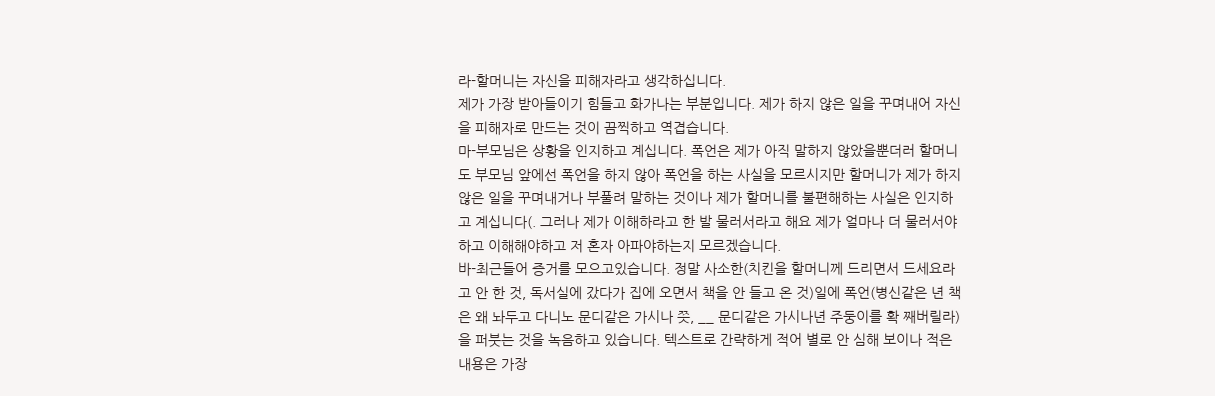라-할머니는 자신을 피해자라고 생각하십니다.
제가 가장 받아들이기 힘들고 화가나는 부분입니다. 제가 하지 않은 일을 꾸며내어 자신을 피해자로 만드는 것이 끔찍하고 역겹습니다.
마-부모님은 상황을 인지하고 계십니다. 폭언은 제가 아직 말하지 않았을뿐더러 할머니도 부모님 앞에선 폭언을 하지 않아 폭언을 하는 사실을 모르시지만 할머니가 제가 하지 않은 일을 꾸며내거나 부풀려 말하는 것이나 제가 할머니를 불편해하는 사실은 인지하고 계십니다(. 그러나 제가 이해하라고 한 발 물러서라고 해요 제가 얼마나 더 물러서야하고 이해해야하고 저 혼자 아파야하는지 모르겠습니다.
바-최근들어 증거를 모으고있습니다. 정말 사소한(치킨을 할머니께 드리면서 드세요라고 안 한 것, 독서실에 갔다가 집에 오면서 책을 안 들고 온 것)일에 폭언(병신같은 년 책은 왜 놔두고 다니노 문디같은 가시나 쯧, __ 문디같은 가시나년 주둥이를 확 째버릴라)을 퍼붓는 것을 녹음하고 있습니다. 텍스트로 간략하게 적어 별로 안 심해 보이나 적은 내용은 가장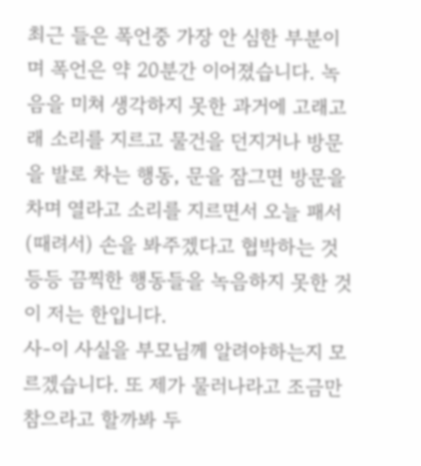최근 들은 폭언중 가장 안 심한 부분이며 폭언은 약 20분간 이어졌습니다. 녹음을 미쳐 생각하지 못한 과거에 고래고래 소리를 지르고 물건을 던지거나 방문을 발로 차는 행동, 문을 잠그면 방문을 차며 열라고 소리를 지르면서 오늘 패서(때려서) 손을 봐주겠다고 협박하는 것 등등 끔찍한 행동들을 녹음하지 못한 것이 저는 한입니다.
사-이 사실을 부모님께 알려야하는지 모르겠습니다. 또 제가 물러나라고 조금만 참으라고 할까봐 두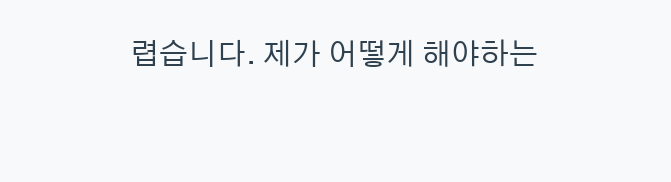렵습니다. 제가 어떻게 해야하는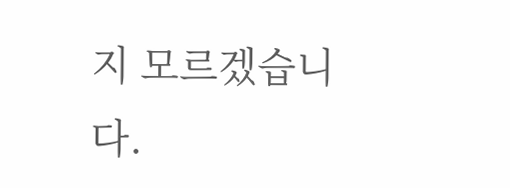지 모르겠습니다.